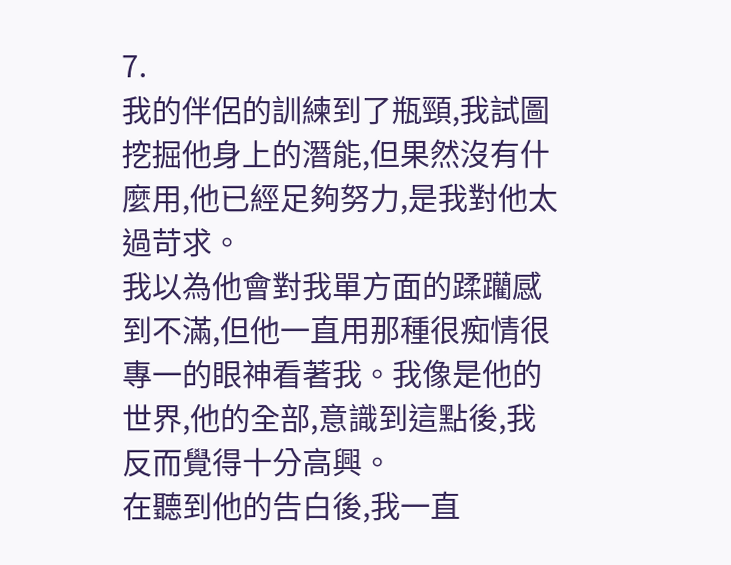7.
我的伴侶的訓練到了瓶頸,我試圖挖掘他身上的潛能,但果然沒有什麼用,他已經足夠努力,是我對他太過苛求。
我以為他會對我單方面的蹂躪感到不滿,但他一直用那種很痴情很專一的眼神看著我。我像是他的世界,他的全部,意識到這點後,我反而覺得十分高興。
在聽到他的告白後,我一直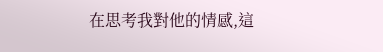在思考我對他的情感,這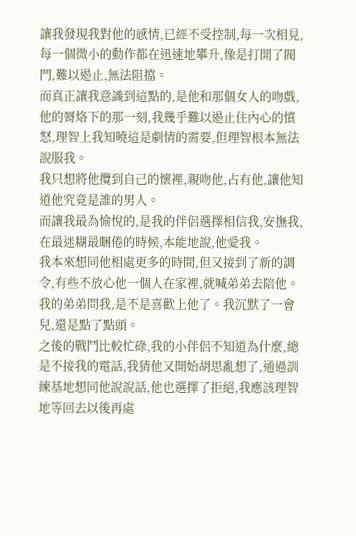讓我發現我對他的感情,已經不受控制,每一次相見,每一個微小的動作都在迅速地攀升,像是打開了閥門,難以遏止,無法阻擋。
而真正讓我意識到這點的,是他和那個女人的吻戲,他的脣烙下的那一刻,我幾乎難以遏止住內心的憤怒,理智上我知曉這是劇情的需要,但理智根本無法說服我。
我只想將他攬到自己的懷裡,親吻他,占有他,讓他知道他究竟是誰的男人。
而讓我最為愉悅的,是我的伴侶選擇相信我,安撫我,在最迷糊最睏倦的時候,本能地說,他愛我。
我本來想同他相處更多的時間,但又接到了新的調令,有些不放心他一個人在家裡,就喊弟弟去陪他。
我的弟弟問我,是不是喜歡上他了。我沉默了一會兒,還是點了點頭。
之後的戰鬥比較忙碌,我的小伴侶不知道為什麼,總是不接我的電話,我猜他又開始胡思亂想了,通過訓練基地想同他說說話,他也選擇了拒絕,我應該理智地等回去以後再處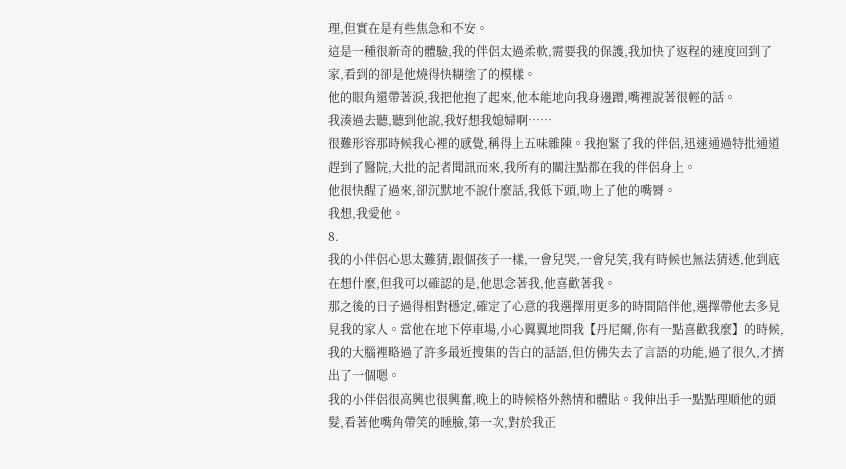理,但實在是有些焦急和不安。
這是一種很新奇的體驗,我的伴侶太過柔軟,需要我的保護,我加快了返程的速度回到了家,看到的卻是他燒得快糊塗了的模樣。
他的眼角還帶著淚,我把他抱了起來,他本能地向我身邊蹭,嘴裡說著很輕的話。
我湊過去聽,聽到他說,我好想我媳婦啊……
很難形容那時候我心裡的感覺,稱得上五味雜陳。我抱緊了我的伴侶,迅速通過特批通道趕到了醫院,大批的記者聞訊而來,我所有的關注點都在我的伴侶身上。
他很快醒了過來,卻沉默地不說什麼話,我低下頭,吻上了他的嘴脣。
我想,我愛他。
8.
我的小伴侶心思太難猜,跟個孩子一樣,一會兒哭,一會兒笑,我有時候也無法猜透,他到底在想什麼,但我可以確認的是,他思念著我,他喜歡著我。
那之後的日子過得相對穩定,確定了心意的我選擇用更多的時間陪伴他,選擇帶他去多見見我的家人。當他在地下停車場,小心翼翼地問我【丹尼爾,你有一點喜歡我麼】的時候,我的大腦裡略過了許多最近搜集的告白的話語,但仿佛失去了言語的功能,過了很久,才擠出了一個嗯。
我的小伴侶很高興也很興奮,晚上的時候格外熱情和體貼。我伸出手一點點理順他的頭髮,看著他嘴角帶笑的睡臉,第一次,對於我正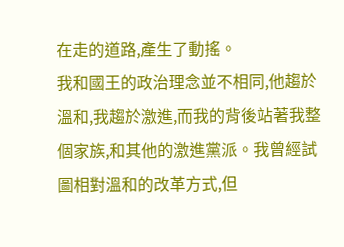在走的道路,產生了動搖。
我和國王的政治理念並不相同,他趨於溫和,我趨於激進,而我的背後站著我整個家族,和其他的激進黨派。我曾經試圖相對溫和的改革方式,但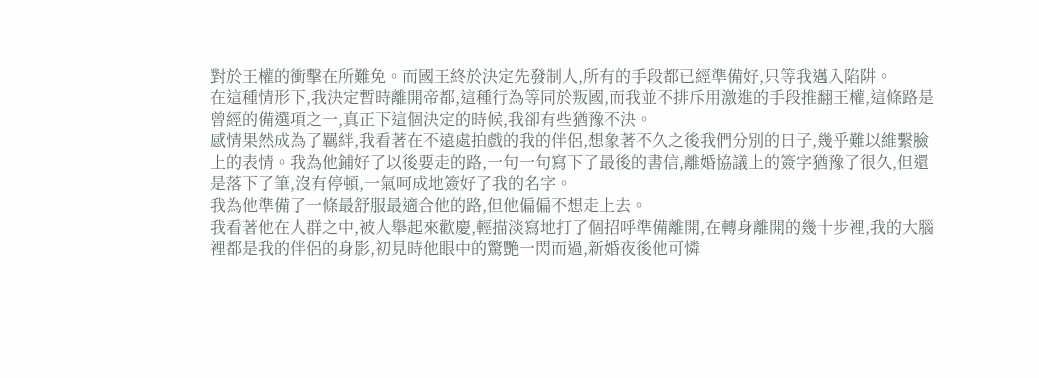對於王權的衝擊在所難免。而國王終於決定先發制人,所有的手段都已經準備好,只等我邁入陷阱。
在這種情形下,我決定暫時離開帝都,這種行為等同於叛國,而我並不排斥用激進的手段推翻王權,這條路是曾經的備選項之一,真正下這個決定的時候,我卻有些猶豫不決。
感情果然成為了羈絆,我看著在不遠處拍戲的我的伴侶,想象著不久之後我們分別的日子,幾乎難以維繫臉上的表情。我為他鋪好了以後要走的路,一句一句寫下了最後的書信,離婚協議上的簽字猶豫了很久,但還是落下了筆,沒有停頓,一氣呵成地簽好了我的名字。
我為他準備了一條最舒服最適合他的路,但他偏偏不想走上去。
我看著他在人群之中,被人舉起來歡慶,輕描淡寫地打了個招呼準備離開,在轉身離開的幾十步裡,我的大腦裡都是我的伴侶的身影,初見時他眼中的驚艷一閃而過,新婚夜後他可憐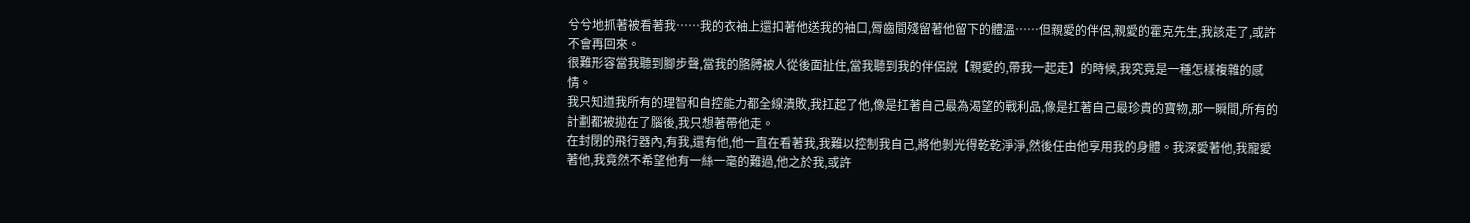兮兮地抓著被看著我……我的衣袖上還扣著他送我的袖口,脣齒間殘留著他留下的體溫……但親愛的伴侶,親愛的霍克先生,我該走了,或許不會再回來。
很難形容當我聽到腳步聲,當我的胳膊被人從後面扯住,當我聽到我的伴侶說【親愛的,帶我一起走】的時候,我究竟是一種怎樣複雜的感情。
我只知道我所有的理智和自控能力都全線潰敗,我扛起了他,像是扛著自己最為渴望的戰利品,像是扛著自己最珍貴的寶物,那一瞬間,所有的計劃都被拋在了腦後,我只想著帶他走。
在封閉的飛行器內,有我,還有他,他一直在看著我,我難以控制我自己,將他剝光得乾乾淨淨,然後任由他享用我的身體。我深愛著他,我寵愛著他,我竟然不希望他有一絲一毫的難過,他之於我,或許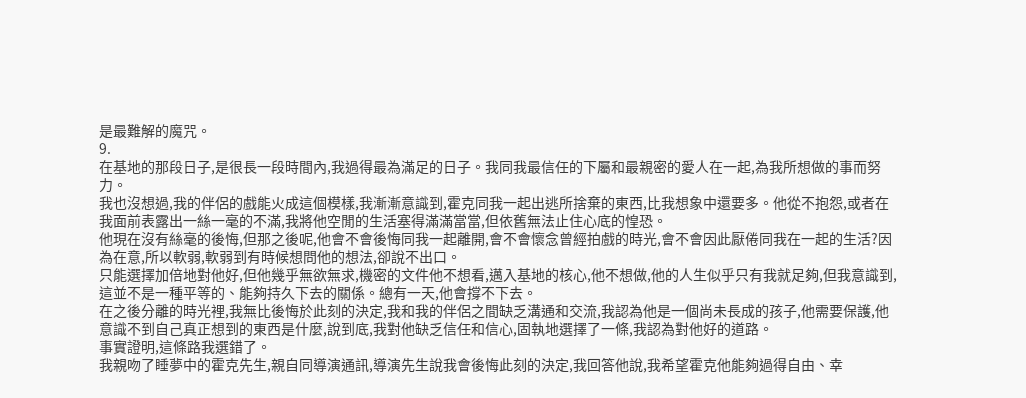是最難解的魔咒。
9.
在基地的那段日子,是很長一段時間內,我過得最為滿足的日子。我同我最信任的下屬和最親密的愛人在一起,為我所想做的事而努力。
我也沒想過,我的伴侶的戲能火成這個模樣,我漸漸意識到,霍克同我一起出逃所捨棄的東西,比我想象中還要多。他從不抱怨,或者在我面前表露出一絲一毫的不滿,我將他空閒的生活塞得滿滿當當,但依舊無法止住心底的惶恐。
他現在沒有絲毫的後悔,但那之後呢,他會不會後悔同我一起離開,會不會懷念曾經拍戲的時光,會不會因此厭倦同我在一起的生活?因為在意,所以軟弱,軟弱到有時候想問他的想法,卻說不出口。
只能選擇加倍地對他好,但他幾乎無欲無求,機密的文件他不想看,邁入基地的核心,他不想做,他的人生似乎只有我就足夠,但我意識到,這並不是一種平等的、能夠持久下去的關係。總有一天,他會撐不下去。
在之後分離的時光裡,我無比後悔於此刻的決定,我和我的伴侶之間缺乏溝通和交流,我認為他是一個尚未長成的孩子,他需要保護,他意識不到自己真正想到的東西是什麼,說到底,我對他缺乏信任和信心,固執地選擇了一條,我認為對他好的道路。
事實證明,這條路我選錯了。
我親吻了睡夢中的霍克先生,親自同導演通訊,導演先生說我會後悔此刻的決定,我回答他說,我希望霍克他能夠過得自由、幸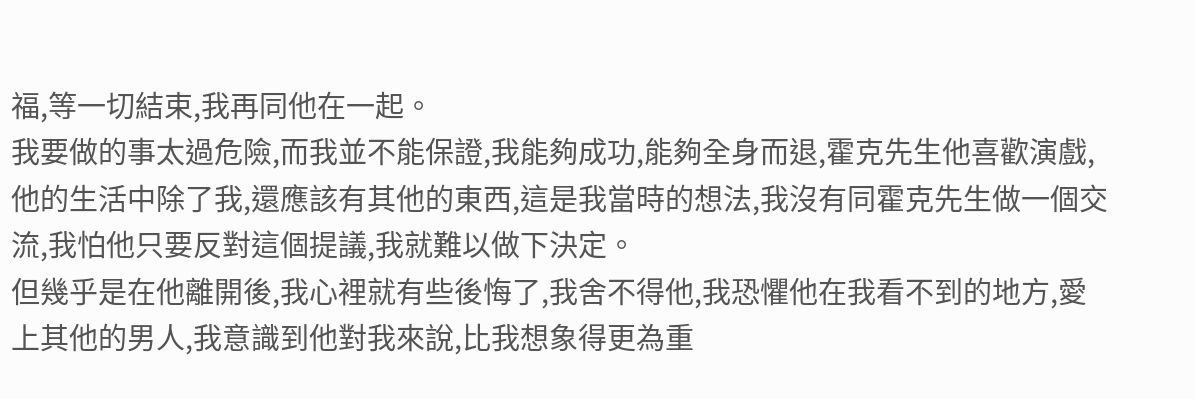福,等一切結束,我再同他在一起。
我要做的事太過危險,而我並不能保證,我能夠成功,能夠全身而退,霍克先生他喜歡演戲,他的生活中除了我,還應該有其他的東西,這是我當時的想法,我沒有同霍克先生做一個交流,我怕他只要反對這個提議,我就難以做下決定。
但幾乎是在他離開後,我心裡就有些後悔了,我舍不得他,我恐懼他在我看不到的地方,愛上其他的男人,我意識到他對我來說,比我想象得更為重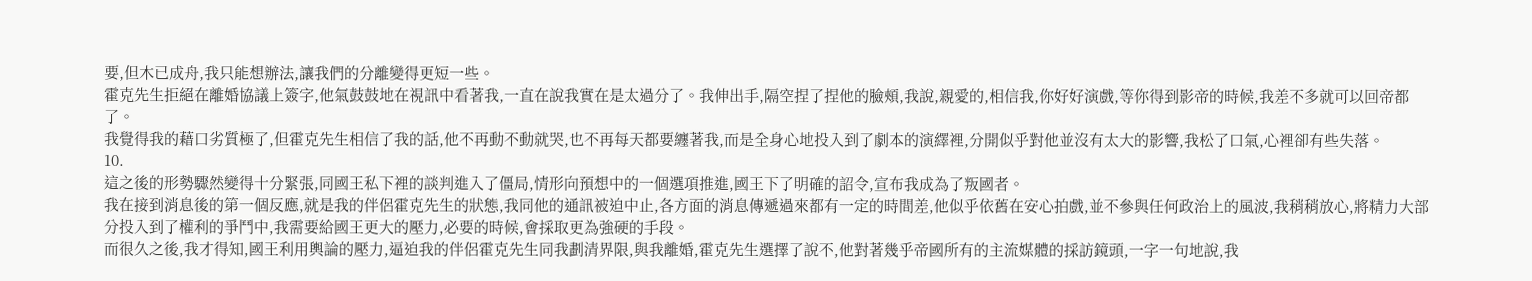要,但木已成舟,我只能想辦法,讓我們的分離變得更短一些。
霍克先生拒絕在離婚協議上簽字,他氣鼓鼓地在視訊中看著我,一直在說我實在是太過分了。我伸出手,隔空捏了捏他的臉頰,我說,親愛的,相信我,你好好演戲,等你得到影帝的時候,我差不多就可以回帝都了。
我覺得我的藉口劣質極了,但霍克先生相信了我的話,他不再動不動就哭,也不再每天都要纏著我,而是全身心地投入到了劇本的演繹裡,分開似乎對他並沒有太大的影響,我松了口氣,心裡卻有些失落。
10.
這之後的形勢驟然變得十分緊張,同國王私下裡的談判進入了僵局,情形向預想中的一個選項推進,國王下了明確的詔令,宣布我成為了叛國者。
我在接到消息後的第一個反應,就是我的伴侶霍克先生的狀態,我同他的通訊被迫中止,各方面的消息傳遞過來都有一定的時間差,他似乎依舊在安心拍戲,並不參與任何政治上的風波,我稍稍放心,將精力大部分投入到了權利的爭鬥中,我需要給國王更大的壓力,必要的時候,會採取更為強硬的手段。
而很久之後,我才得知,國王利用輿論的壓力,逼迫我的伴侶霍克先生同我劃清界限,與我離婚,霍克先生選擇了說不,他對著幾乎帝國所有的主流媒體的採訪鏡頭,一字一句地說,我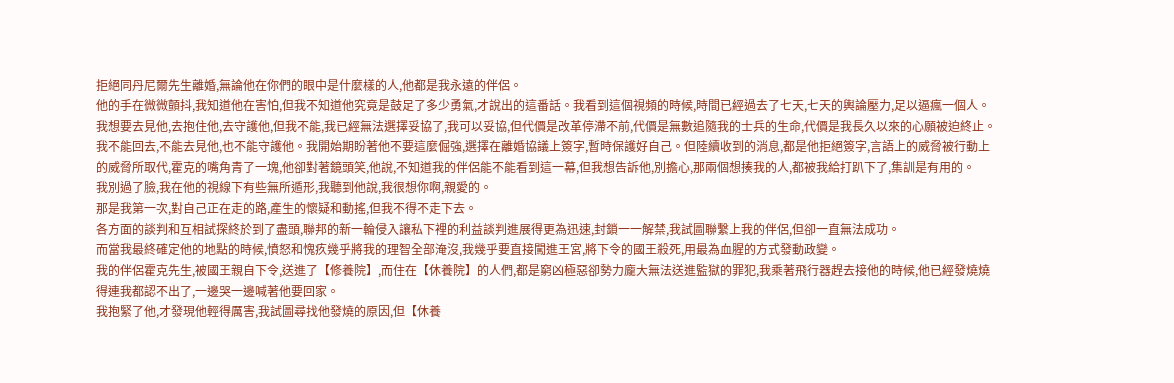拒絕同丹尼爾先生離婚,無論他在你們的眼中是什麼樣的人,他都是我永遠的伴侶。
他的手在微微顫抖,我知道他在害怕,但我不知道他究竟是鼓足了多少勇氣,才說出的這番話。我看到這個視頻的時候,時間已經過去了七天,七天的輿論壓力,足以逼瘋一個人。
我想要去見他,去抱住他,去守護他,但我不能,我已經無法選擇妥協了,我可以妥協,但代價是改革停滯不前,代價是無數追隨我的士兵的生命,代價是我長久以來的心願被迫終止。
我不能回去,不能去見他,也不能守護他。我開始期盼著他不要這麼倔強,選擇在離婚協議上簽字,暫時保護好自己。但陸續收到的消息,都是他拒絕簽字,言語上的威脅被行動上的威脅所取代,霍克的嘴角青了一塊,他卻對著鏡頭笑,他說,不知道我的伴侶能不能看到這一幕,但我想告訴他,別擔心,那兩個想揍我的人,都被我給打趴下了,集訓是有用的。
我別過了臉,我在他的視線下有些無所遁形,我聽到他說,我很想你啊,親愛的。
那是我第一次,對自己正在走的路,產生的懷疑和動搖,但我不得不走下去。
各方面的談判和互相試探終於到了盡頭,聯邦的新一輪侵入讓私下裡的利益談判進展得更為迅速,封鎖一一解禁,我試圖聯繫上我的伴侶,但卻一直無法成功。
而當我最終確定他的地點的時候,憤怒和愧疚幾乎將我的理智全部淹沒,我幾乎要直接闖進王宮,將下令的國王殺死,用最為血腥的方式發動政變。
我的伴侶霍克先生,被國王親自下令,送進了【修養院】,而住在【休養院】的人們,都是窮凶極惡卻勢力龐大無法送進監獄的罪犯,我乘著飛行器趕去接他的時候,他已經發燒燒得連我都認不出了,一邊哭一邊喊著他要回家。
我抱緊了他,才發現他輕得厲害,我試圖尋找他發燒的原因,但【休養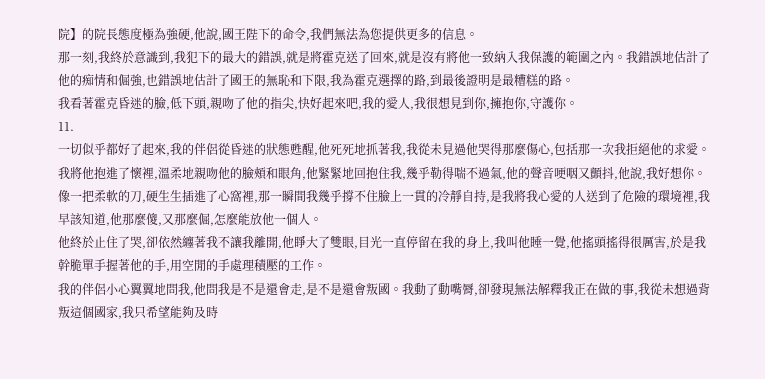院】的院長態度極為強硬,他說,國王陛下的命令,我們無法為您提供更多的信息。
那一刻,我終於意識到,我犯下的最大的錯誤,就是將霍克送了回來,就是沒有將他一致納入我保護的範圍之內。我錯誤地估計了他的痴情和倔強,也錯誤地估計了國王的無恥和下限,我為霍克選擇的路,到最後證明是最糟糕的路。
我看著霍克昏迷的臉,低下頭,親吻了他的指尖,快好起來吧,我的愛人,我很想見到你,擁抱你,守護你。
11.
一切似乎都好了起來,我的伴侶從昏迷的狀態甦醒,他死死地抓著我,我從未見過他哭得那麼傷心,包括那一次我拒絕他的求愛。我將他抱進了懷裡,溫柔地親吻他的臉頰和眼角,他緊緊地回抱住我,幾乎勒得喘不過氣,他的聲音哽咽又顫抖,他說,我好想你。
像一把柔軟的刀,硬生生插進了心窩裡,那一瞬間我幾乎撐不住臉上一貫的冷靜自持,是我將我心愛的人送到了危險的環境裡,我早該知道,他那麼傻,又那麼倔,怎麼能放他一個人。
他終於止住了哭,卻依然纏著我不讓我離開,他睜大了雙眼,目光一直停留在我的身上,我叫他睡一覺,他搖頭搖得很厲害,於是我幹脆單手握著他的手,用空閒的手處理積壓的工作。
我的伴侶小心翼翼地問我,他問我是不是還會走,是不是還會叛國。我動了動嘴脣,卻發現無法解釋我正在做的事,我從未想過背叛這個國家,我只希望能夠及時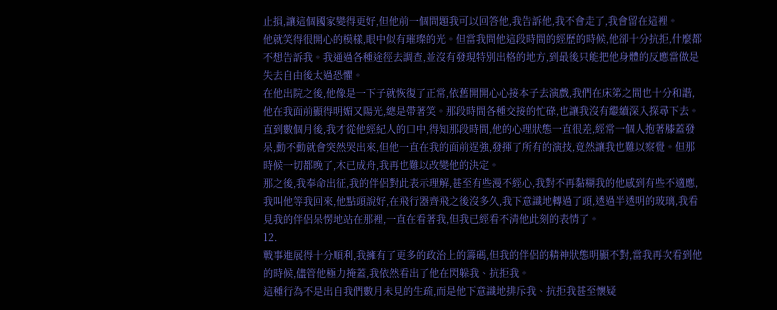止損,讓這個國家變得更好,但他前一個問題我可以回答他,我告訴他,我不會走了,我會留在這裡。
他就笑得很開心的模樣,眼中似有璀璨的光。但當我問他這段時間的經歷的時候,他卻十分抗拒,什麼都不想告訴我。我通過各種途徑去調查,並沒有發現特別出格的地方,到最後只能把他身體的反應當做是失去自由後太過恐懼。
在他出院之後,他像是一下子就恢復了正常,依舊開開心心接本子去演戲,我們在床笫之間也十分和諧,他在我面前顯得明媚又陽光,總是帶著笑。那段時間各種交接的忙碌,也讓我沒有繼續深入探尋下去。
直到數個月後,我才從他經紀人的口中,得知那段時間,他的心理狀態一直很差,經常一個人抱著膝蓋發呆,動不動就會突然哭出來,但他一直在我的面前逞強,發揮了所有的演技,竟然讓我也難以察覺。但那時候一切都晚了,木已成舟,我再也難以改變他的決定。
那之後,我奉命出征,我的伴侶對此表示理解,甚至有些漫不經心,我對不再黏糊我的他感到有些不適應,我叫他等我回來,他點頭說好,在飛行器齊飛之後沒多久,我下意識地轉過了頭,透過半透明的玻璃,我看見我的伴侶呆愣地站在那裡,一直在看著我,但我已經看不清他此刻的表情了。
12.
戰事進展得十分順利,我擁有了更多的政治上的籌碼,但我的伴侶的精神狀態明顯不對,當我再次看到他的時候,儘管他極力掩蓋,我依然看出了他在閃躲我、抗拒我。
這種行為不是出自我們數月未見的生疏,而是他下意識地排斥我、抗拒我甚至懷疑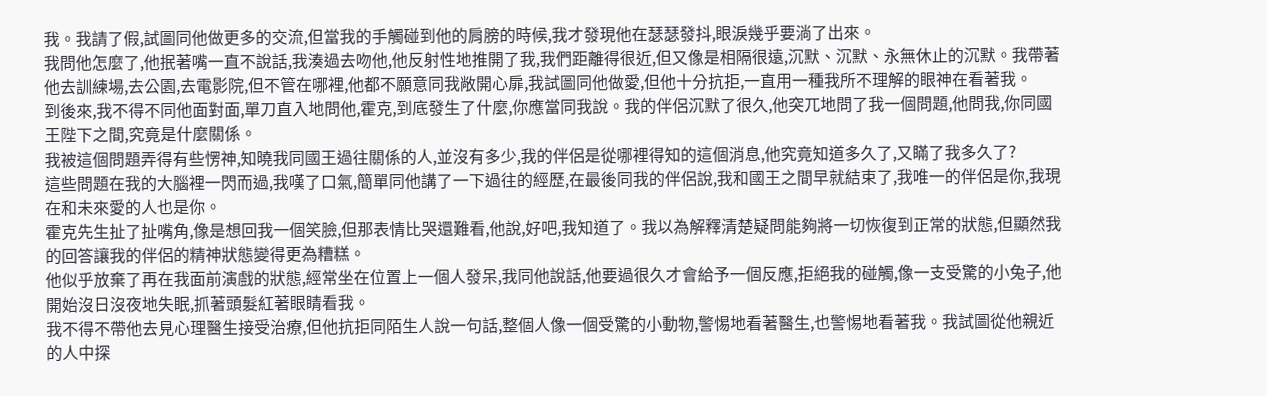我。我請了假,試圖同他做更多的交流,但當我的手觸碰到他的肩膀的時候,我才發現他在瑟瑟發抖,眼淚幾乎要淌了出來。
我問他怎麼了,他抿著嘴一直不說話,我湊過去吻他,他反射性地推開了我,我們距離得很近,但又像是相隔很遠,沉默、沉默、永無休止的沉默。我帶著他去訓練場,去公園,去電影院,但不管在哪裡,他都不願意同我敞開心扉,我試圖同他做愛,但他十分抗拒,一直用一種我所不理解的眼神在看著我。
到後來,我不得不同他面對面,單刀直入地問他,霍克,到底發生了什麼,你應當同我說。我的伴侶沉默了很久,他突兀地問了我一個問題,他問我,你同國王陛下之間,究竟是什麼關係。
我被這個問題弄得有些愣神,知曉我同國王過往關係的人,並沒有多少,我的伴侶是從哪裡得知的這個消息,他究竟知道多久了,又瞞了我多久了?
這些問題在我的大腦裡一閃而過,我嘆了口氣,簡單同他講了一下過往的經歷,在最後同我的伴侶說,我和國王之間早就結束了,我唯一的伴侶是你,我現在和未來愛的人也是你。
霍克先生扯了扯嘴角,像是想回我一個笑臉,但那表情比哭還難看,他說,好吧,我知道了。我以為解釋清楚疑問能夠將一切恢復到正常的狀態,但顯然我的回答讓我的伴侶的精神狀態變得更為糟糕。
他似乎放棄了再在我面前演戲的狀態,經常坐在位置上一個人發呆,我同他說話,他要過很久才會給予一個反應,拒絕我的碰觸,像一支受驚的小兔子,他開始沒日沒夜地失眠,抓著頭髮紅著眼睛看我。
我不得不帶他去見心理醫生接受治療,但他抗拒同陌生人說一句話,整個人像一個受驚的小動物,警惕地看著醫生,也警惕地看著我。我試圖從他親近的人中探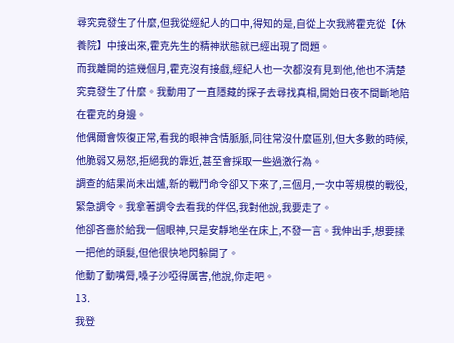尋究竟發生了什麼,但我從經紀人的口中,得知的是,自從上次我將霍克從【休養院】中接出來,霍克先生的精神狀態就已經出現了問題。
而我離開的這幾個月,霍克沒有接戲,經紀人也一次都沒有見到他,他也不清楚究竟發生了什麼。我動用了一直隱藏的探子去尋找真相,開始日夜不間斷地陪在霍克的身邊。
他偶爾會恢復正常,看我的眼神含情脈脈,同往常沒什麼區別,但大多數的時候,他脆弱又易怒,拒絕我的靠近,甚至會採取一些過激行為。
調查的結果尚未出爐,新的戰鬥命令卻又下來了,三個月,一次中等規模的戰役,緊急調令。我拿著調令去看我的伴侶,我對他說,我要走了。
他卻吝嗇於給我一個眼神,只是安靜地坐在床上,不發一言。我伸出手,想要揉一把他的頭髮,但他很快地閃躲開了。
他動了動嘴脣,嗓子沙啞得厲害,他說,你走吧。
13.
我登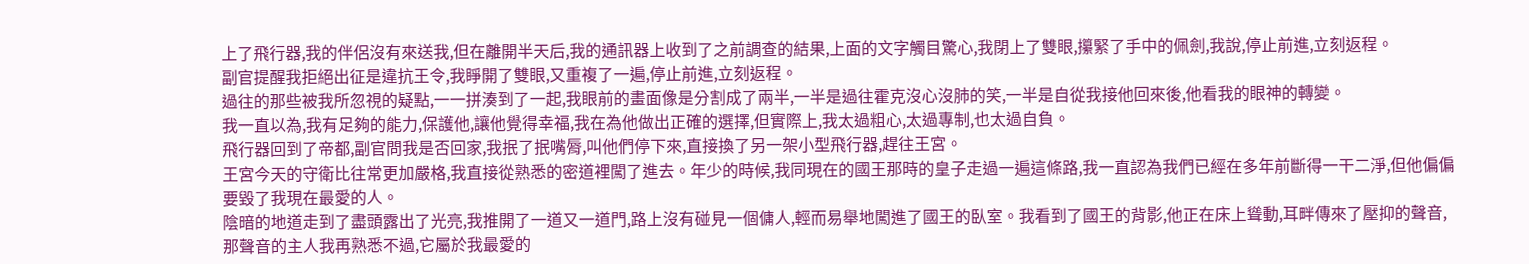上了飛行器,我的伴侶沒有來送我,但在離開半天后,我的通訊器上收到了之前調查的結果,上面的文字觸目驚心,我閉上了雙眼,攥緊了手中的佩劍,我說,停止前進,立刻返程。
副官提醒我拒絕出征是違抗王令,我睜開了雙眼,又重複了一遍,停止前進,立刻返程。
過往的那些被我所忽視的疑點,一一拼湊到了一起,我眼前的畫面像是分割成了兩半,一半是過往霍克沒心沒肺的笑,一半是自從我接他回來後,他看我的眼神的轉變。
我一直以為,我有足夠的能力,保護他,讓他覺得幸福,我在為他做出正確的選擇,但實際上,我太過粗心,太過專制,也太過自負。
飛行器回到了帝都,副官問我是否回家,我抿了抿嘴脣,叫他們停下來,直接換了另一架小型飛行器,趕往王宮。
王宮今天的守衛比往常更加嚴格,我直接從熟悉的密道裡闖了進去。年少的時候,我同現在的國王那時的皇子走過一遍這條路,我一直認為我們已經在多年前斷得一干二淨,但他偏偏要毀了我現在最愛的人。
陰暗的地道走到了盡頭露出了光亮,我推開了一道又一道門,路上沒有碰見一個傭人,輕而易舉地闖進了國王的臥室。我看到了國王的背影,他正在床上聳動,耳畔傳來了壓抑的聲音,那聲音的主人我再熟悉不過,它屬於我最愛的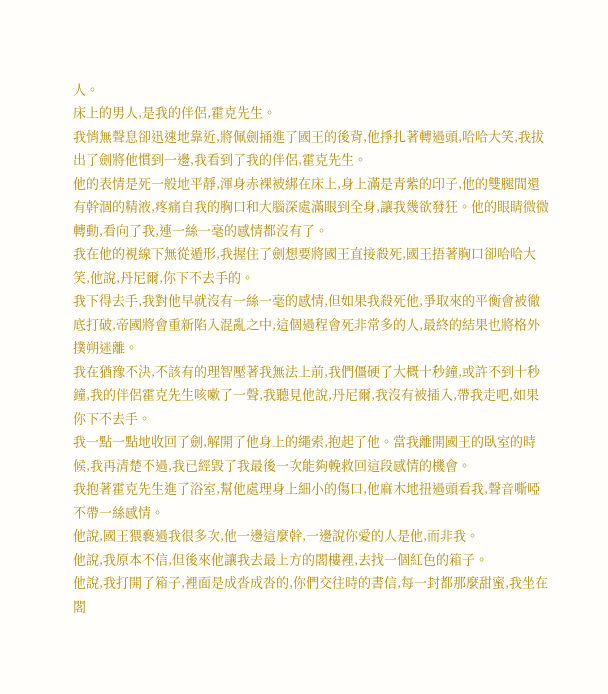人。
床上的男人,是我的伴侶,霍克先生。
我悄無聲息卻迅速地靠近,將佩劍捅進了國王的後背,他掙扎著轉過頭,哈哈大笑,我拔出了劍將他慣到一邊,我看到了我的伴侶,霍克先生。
他的表情是死一般地平靜,渾身赤裸被綁在床上,身上滿是青紫的印子,他的雙腿間還有幹涸的精液,疼痛自我的胸口和大腦深處滿眼到全身,讓我幾欲發狂。他的眼睛微微轉動,看向了我,連一絲一毫的感情都沒有了。
我在他的視線下無從遁形,我握住了劍想要將國王直接殺死,國王捂著胸口卻哈哈大笑,他說,丹尼爾,你下不去手的。
我下得去手,我對他早就沒有一絲一毫的感情,但如果我殺死他,爭取來的平衡會被徹底打破,帝國將會重新陷入混亂之中,這個過程會死非常多的人,最終的結果也將格外撲朔迷離。
我在猶豫不決,不該有的理智壓著我無法上前,我們僵硬了大概十秒鐘,或許不到十秒鐘,我的伴侶霍克先生咳嗽了一聲,我聽見他說,丹尼爾,我沒有被插入,帶我走吧,如果你下不去手。
我一點一點地收回了劍,解開了他身上的繩索,抱起了他。當我離開國王的臥室的時候,我再清楚不過,我已經毀了我最後一次能夠輓救回這段感情的機會。
我抱著霍克先生進了浴室,幫他處理身上細小的傷口,他麻木地扭過頭看我,聲音嘶啞不帶一絲感情。
他說,國王猥褻過我很多次,他一邊這麼幹,一邊說你愛的人是他,而非我。
他說,我原本不信,但後來他讓我去最上方的閣樓裡,去找一個紅色的箱子。
他說,我打開了箱子,裡面是成沓成沓的,你們交往時的書信,每一封都那麼甜蜜,我坐在閣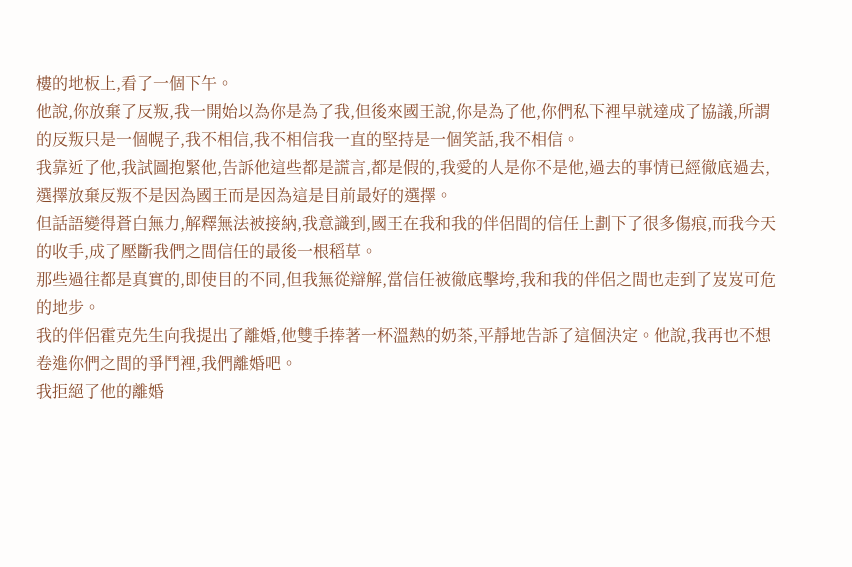樓的地板上,看了一個下午。
他說,你放棄了反叛,我一開始以為你是為了我,但後來國王說,你是為了他,你們私下裡早就達成了協議,所謂的反叛只是一個幌子,我不相信,我不相信我一直的堅持是一個笑話,我不相信。
我靠近了他,我試圖抱緊他,告訴他這些都是謊言,都是假的,我愛的人是你不是他,過去的事情已經徹底過去,選擇放棄反叛不是因為國王而是因為這是目前最好的選擇。
但話語變得蒼白無力,解釋無法被接納,我意識到,國王在我和我的伴侶間的信任上劃下了很多傷痕,而我今天的收手,成了壓斷我們之間信任的最後一根稻草。
那些過往都是真實的,即使目的不同,但我無從辯解,當信任被徹底擊垮,我和我的伴侶之間也走到了岌岌可危的地步。
我的伴侶霍克先生向我提出了離婚,他雙手捧著一杯溫熱的奶茶,平靜地告訴了這個決定。他說,我再也不想卷進你們之間的爭鬥裡,我們離婚吧。
我拒絕了他的離婚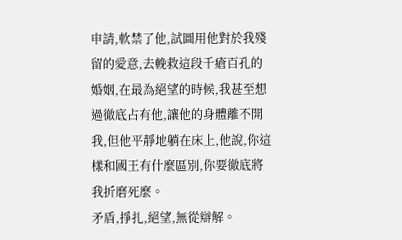申請,軟禁了他,試圖用他對於我殘留的愛意,去輓救這段千瘡百孔的婚姻,在最為絕望的時候,我甚至想過徹底占有他,讓他的身體離不開我,但他平靜地躺在床上,他說,你這樣和國王有什麼區別,你要徹底將我折磨死麼。
矛盾,掙扎,絕望,無從辯解。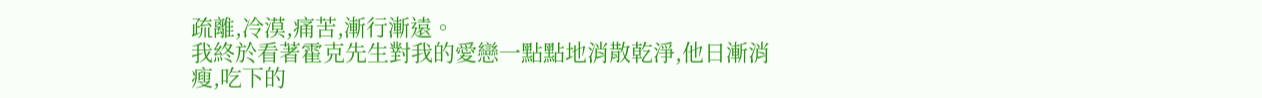疏離,冷漠,痛苦,漸行漸遠。
我終於看著霍克先生對我的愛戀一點點地消散乾淨,他日漸消瘦,吃下的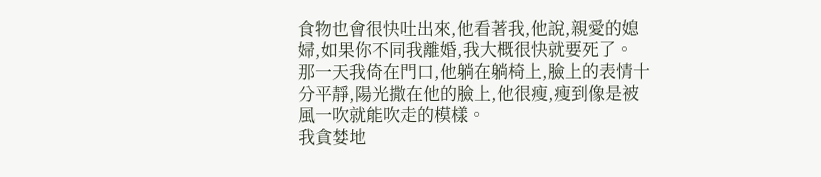食物也會很快吐出來,他看著我,他說,親愛的媳婦,如果你不同我離婚,我大概很快就要死了。
那一天我倚在門口,他躺在躺椅上,臉上的表情十分平靜,陽光撒在他的臉上,他很瘦,瘦到像是被風一吹就能吹走的模樣。
我貪婪地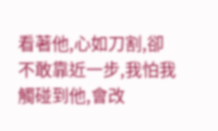看著他,心如刀割,卻不敢靠近一步,我怕我觸碰到他,會改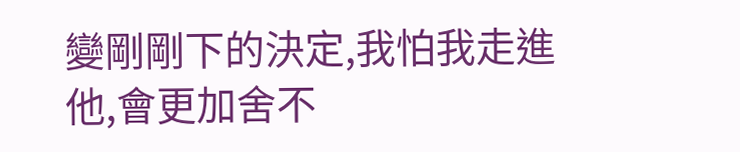變剛剛下的決定,我怕我走進他,會更加舍不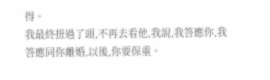得。
我最終扭過了頭,不再去看他,我說,我答應你,我答應同你離婚,以後,你要保重。